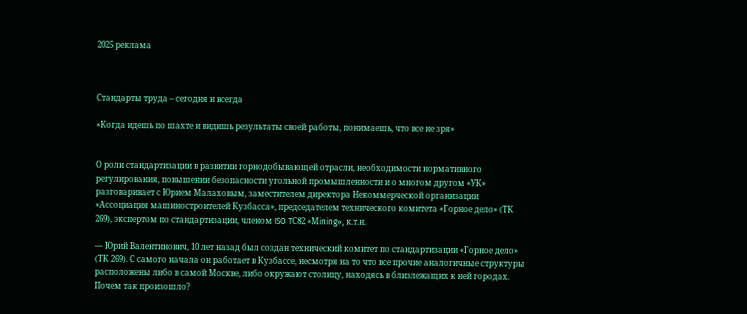2025 реклама



Стандарты труда – сегодня и всегда

«Когда идешь по шахте и видишь результаты своей работы, понимаешь, что все не зря»


О роли стандартизации в развитии горнодобывающей отрасли, необходимости нормативного регулирования, повышении безопасности угольной промышленности и о многом другом «УК» разговаривает с Юрием Малаховым, заместителем директора Некоммерческой организации «Ассоциация машиностроителей Кузбасса», председателем технического комитета «Горное дело» (ТК 269), экспертом по стандартизации, членом ISO TС82 «Мining», к.т.н.

— Юрий Валентинович, 10 лет назад был создан технический комитет по стандартизации «Горное дело» (ТК 269). С самого начала он работает в Кузбассе, несмотря на то что все прочие аналогичные структуры расположены либо в самой Москве, либо окружают столицу, находясь в близлежащих к ней городах. Почем так произошло?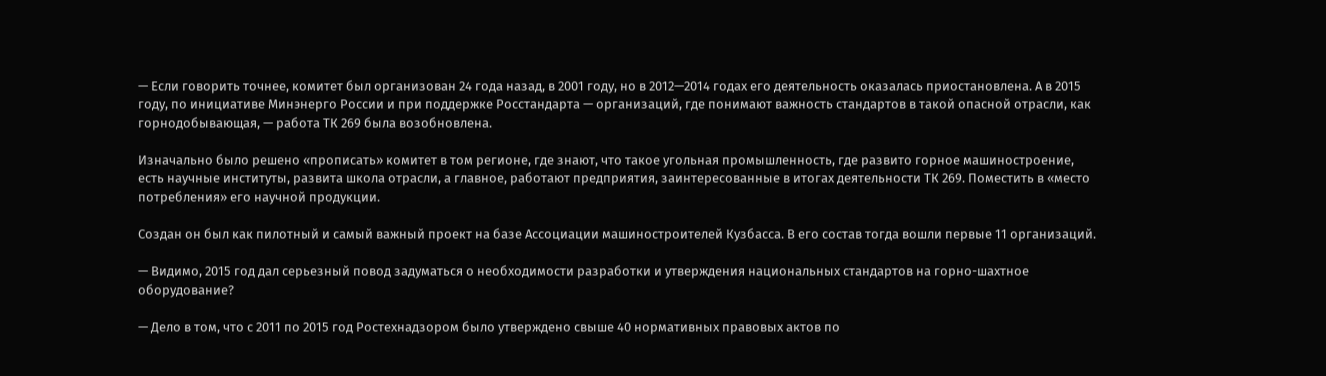— Если говорить точнее, комитет был организован 24 года назад, в 2001 году, но в 2012—2014 годах его деятельность оказалась приостановлена. А в 2015 году, по инициативе Минэнерго России и при поддержке Росстандарта — организаций, где понимают важность стандартов в такой опасной отрасли, как горнодобывающая, — работа ТК 269 была возобновлена.

Изначально было решено «прописать» комитет в том регионе, где знают, что такое угольная промышленность, где развито горное машиностроение, есть научные институты, развита школа отрасли, а главное, работают предприятия, заинтересованные в итогах деятельности ТК 269. Поместить в «место потребления» его научной продукции.

Создан он был как пилотный и самый важный проект на базе Ассоциации машиностроителей Кузбасса. В его состав тогда вошли первые 11 организаций.

— Видимо, 2015 год дал серьезный повод задуматься о необходимости разработки и утверждения национальных стандартов на горно-шахтное оборудование?

— Дело в том, что с 2011 по 2015 год Ростехнадзором было утверждено свыше 40 нормативных правовых актов по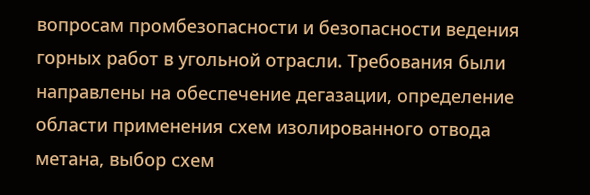вопросам промбезопасности и безопасности ведения горных работ в угольной отрасли. Требования были направлены на обеспечение дегазации, определение области применения схем изолированного отвода метана, выбор схем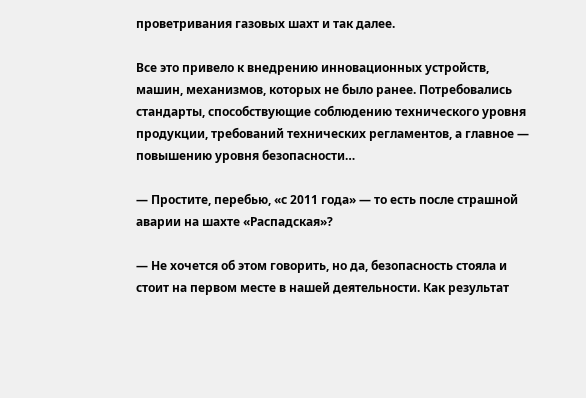проветривания газовых шахт и так далее.

Все это привело к внедрению инновационных устройств, машин, механизмов, которых не было ранее. Потребовались стандарты, способствующие соблюдению технического уровня продукции, требований технических регламентов, а главное — повышению уровня безопасности…

— Простите, перебью, «с 2011 года» — то есть после страшной аварии на шахте «Распадская»?

— Не хочется об этом говорить, но да, безопасность стояла и стоит на первом месте в нашей деятельности. Как результат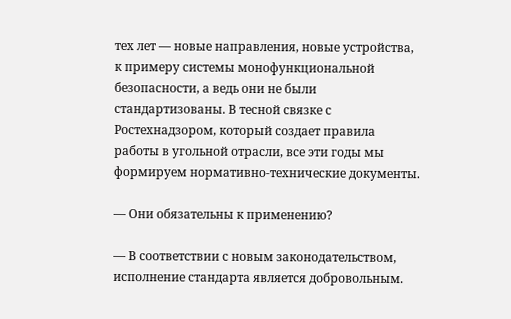тех лет — новые направления, новые устройства, к примеру системы монофункциональной безопасности, а ведь они не были стандартизованы. В тесной связке с Ростехнадзором, который создает правила работы в угольной отрасли, все эти годы мы формируем нормативно-технические документы.

— Они обязательны к применению?

— В соответствии с новым законодательством, исполнение стандарта является добровольным.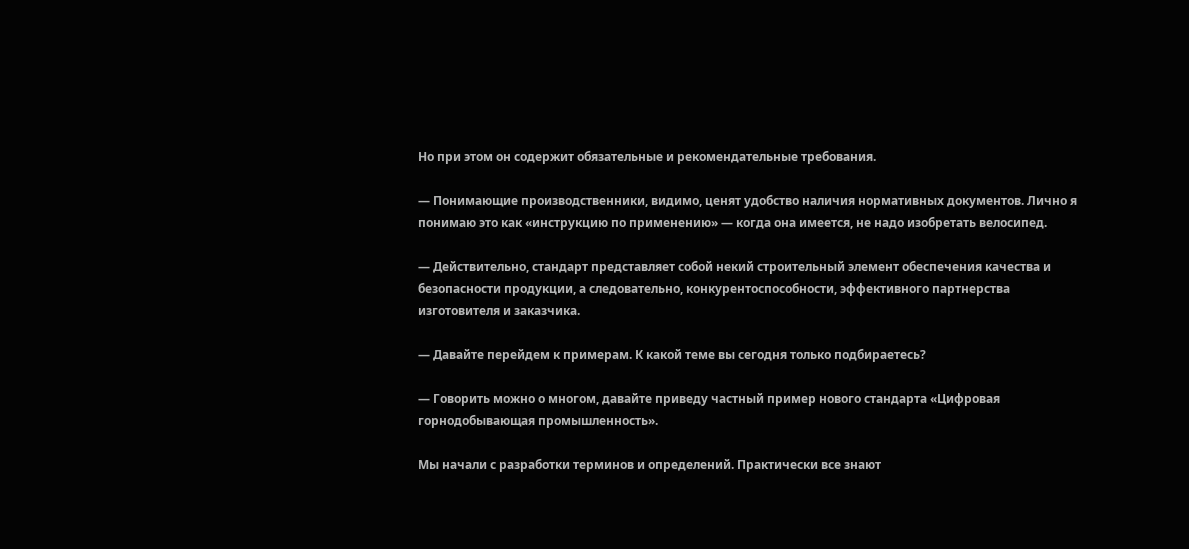Но при этом он содержит обязательные и рекомендательные требования.

— Понимающие производственники, видимо, ценят удобство наличия нормативных документов. Лично я понимаю это как «инструкцию по применению» — когда она имеется, не надо изобретать велосипед.

— Действительно, стандарт представляет собой некий строительный элемент обеспечения качества и безопасности продукции, а следовательно, конкурентоспособности, эффективного партнерства изготовителя и заказчика.

— Давайте перейдем к примерам. К какой теме вы сегодня только подбираетесь?

— Говорить можно о многом, давайте приведу частный пример нового стандарта «Цифровая горнодобывающая промышленность».

Мы начали с разработки терминов и определений. Практически все знают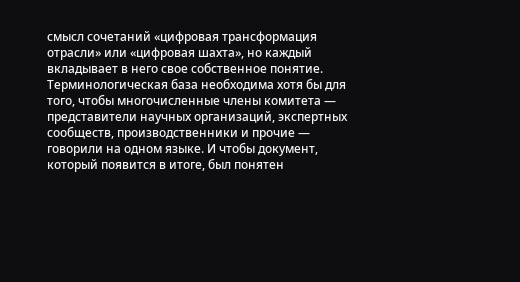смысл сочетаний «цифровая трансформация отрасли» или «цифровая шахта», но каждый вкладывает в него свое собственное понятие. Терминологическая база необходима хотя бы для того, чтобы многочисленные члены комитета — представители научных организаций, экспертных сообществ, производственники и прочие — говорили на одном языке. И чтобы документ, который появится в итоге, был понятен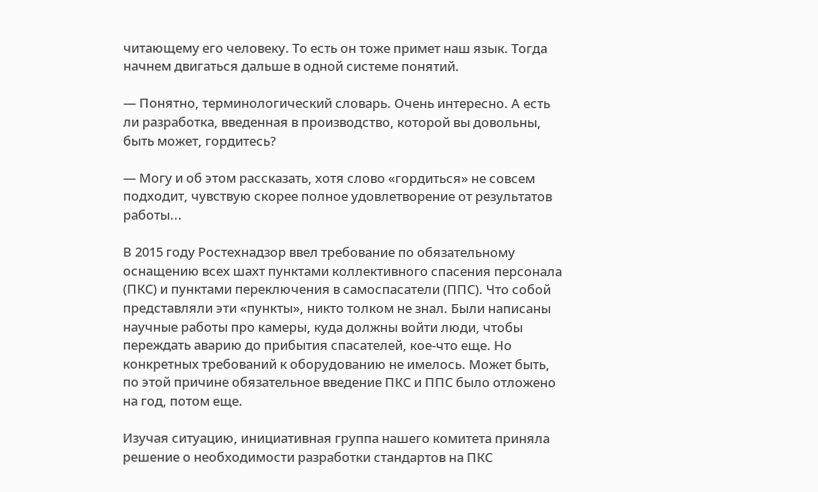читающему его человеку. То есть он тоже примет наш язык. Тогда начнем двигаться дальше в одной системе понятий.

— Понятно, терминологический словарь. Очень интересно. А есть ли разработка, введенная в производство, которой вы довольны, быть может, гордитесь?

— Могу и об этом рассказать, хотя слово «гордиться» не совсем подходит, чувствую скорее полное удовлетворение от результатов работы...

В 2015 году Ростехнадзор ввел требование по обязательному оснащению всех шахт пунктами коллективного спасения персонала (ПКС) и пунктами переключения в самоспасатели (ППС). Что собой представляли эти «пункты», никто толком не знал. Были написаны научные работы про камеры, куда должны войти люди, чтобы переждать аварию до прибытия спасателей, кое-что еще. Но конкретных требований к оборудованию не имелось. Может быть, по этой причине обязательное введение ПКС и ППС было отложено на год, потом еще.

Изучая ситуацию, инициативная группа нашего комитета приняла решение о необходимости разработки стандартов на ПКС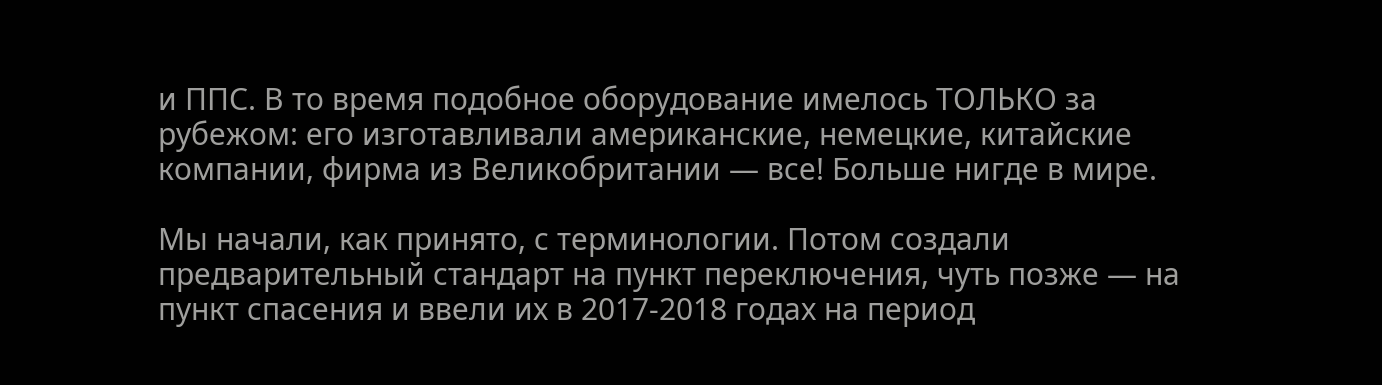и ППС. В то время подобное оборудование имелось ТОЛЬКО за рубежом: его изготавливали американские, немецкие, китайские компании, фирма из Великобритании — все! Больше нигде в мире.

Мы начали, как принято, с терминологии. Потом создали предварительный стандарт на пункт переключения, чуть позже — на пункт спасения и ввели их в 2017-2018 годах на период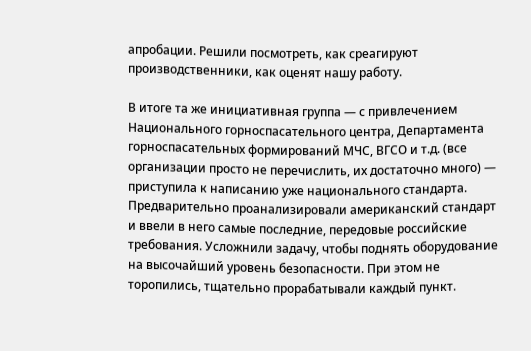апробации. Решили посмотреть, как среагируют производственники, как оценят нашу работу.

В итоге та же инициативная группа — с привлечением Национального горноспасательного центра, Департамента горноспасательных формирований МЧС, ВГСО и т.д. (все организации просто не перечислить, их достаточно много) — приступила к написанию уже национального стандарта. Предварительно проанализировали американский стандарт и ввели в него самые последние, передовые российские требования. Усложнили задачу, чтобы поднять оборудование на высочайший уровень безопасности. При этом не торопились, тщательно прорабатывали каждый пункт.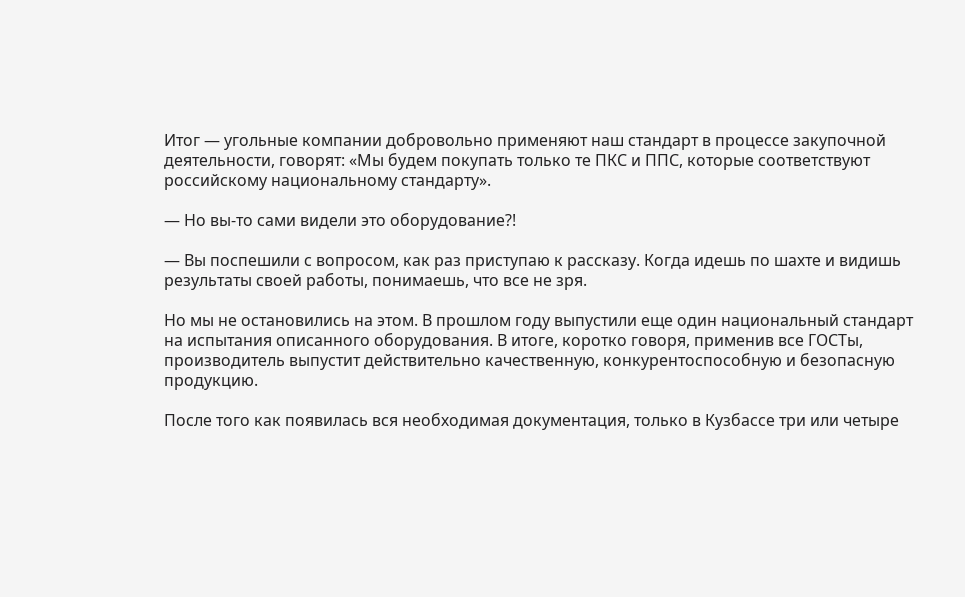Итог — угольные компании добровольно применяют наш стандарт в процессе закупочной деятельности, говорят: «Мы будем покупать только те ПКС и ППС, которые соответствуют российскому национальному стандарту».

— Но вы-то сами видели это оборудование?!

— Вы поспешили с вопросом, как раз приступаю к рассказу. Когда идешь по шахте и видишь результаты своей работы, понимаешь, что все не зря.

Но мы не остановились на этом. В прошлом году выпустили еще один национальный стандарт на испытания описанного оборудования. В итоге, коротко говоря, применив все ГОСТы, производитель выпустит действительно качественную, конкурентоспособную и безопасную продукцию.

После того как появилась вся необходимая документация, только в Кузбассе три или четыре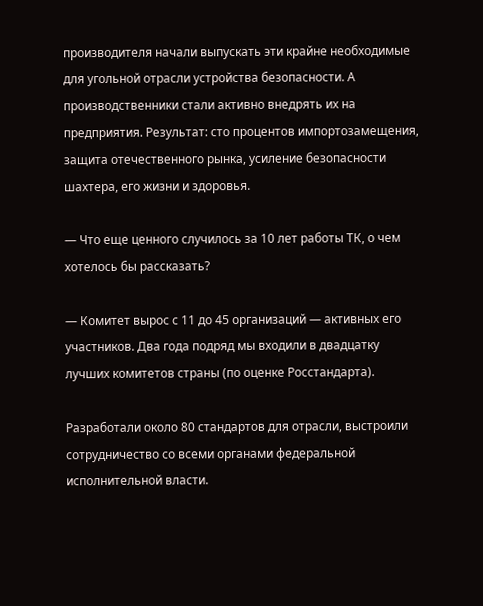производителя начали выпускать эти крайне необходимые для угольной отрасли устройства безопасности. А производственники стали активно внедрять их на предприятия. Результат: сто процентов импортозамещения, защита отечественного рынка, усиление безопасности шахтера, его жизни и здоровья.

— Что еще ценного случилось за 10 лет работы ТК, о чем хотелось бы рассказать?

— Комитет вырос с 11 до 45 организаций — активных его участников. Два года подряд мы входили в двадцатку лучших комитетов страны (по оценке Росстандарта).

Разработали около 80 стандартов для отрасли, выстроили сотрудничество со всеми органами федеральной исполнительной власти.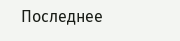Последнее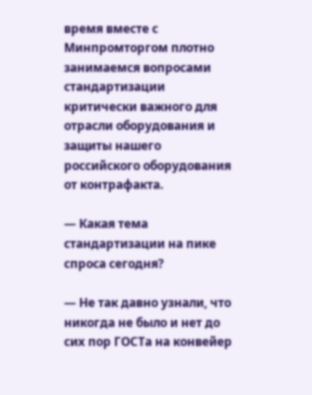время вместе с Минпромторгом плотно занимаемся вопросами стандартизации критически важного для отрасли оборудования и защиты нашего российского оборудования от контрафакта.

— Какая тема стандартизации на пике спроса сегодня?

— Не так давно узнали, что никогда не было и нет до сих пор ГОСТа на конвейер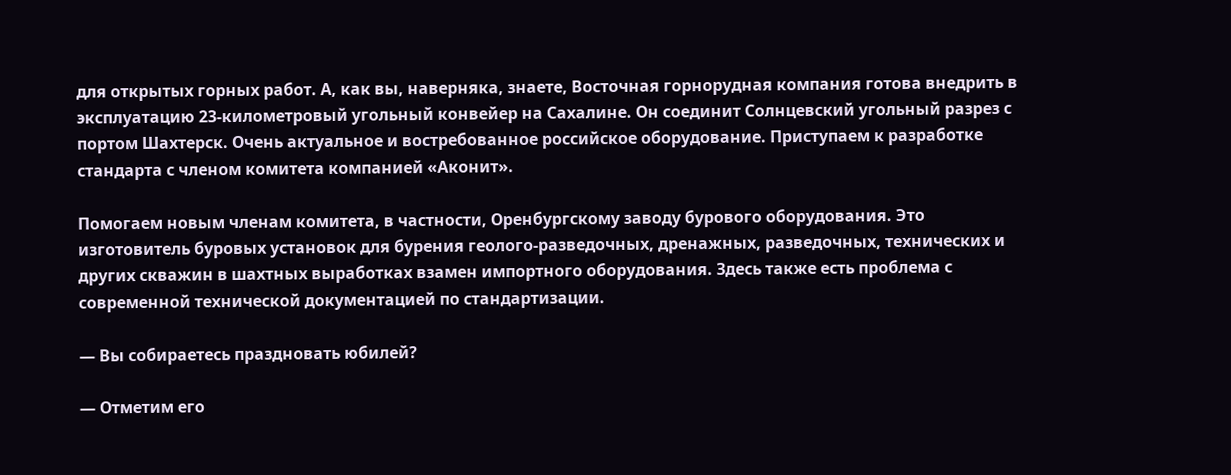для открытых горных работ. А, как вы, наверняка, знаете, Восточная горнорудная компания готова внедрить в эксплуатацию 23-километровый угольный конвейер на Сахалине. Он соединит Солнцевский угольный разрез с портом Шахтерск. Очень актуальное и востребованное российское оборудование. Приступаем к разработке стандарта с членом комитета компанией «Аконит».

Помогаем новым членам комитета, в частности, Оренбургскому заводу бурового оборудования. Это изготовитель буровых установок для бурения геолого-разведочных, дренажных, разведочных, технических и других скважин в шахтных выработках взамен импортного оборудования. Здесь также есть проблема с современной технической документацией по стандартизации.

— Вы собираетесь праздновать юбилей?

— Отметим его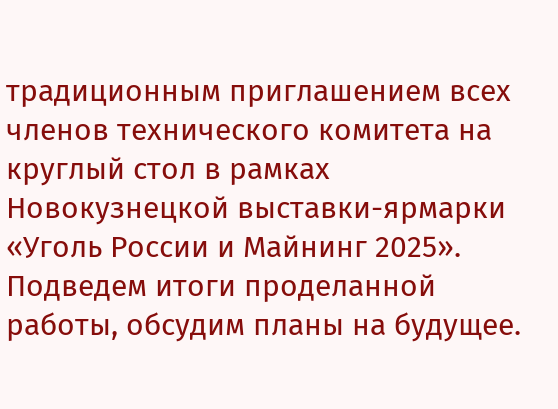традиционным приглашением всех членов технического комитета на круглый стол в рамках Новокузнецкой выставки-ярмарки «Уголь России и Майнинг 2025». Подведем итоги проделанной работы, обсудим планы на будущее.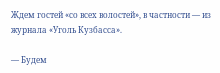Ждем гостей «со всех волостей», в частности — из журнала «Уголь Кузбасса».

— Будем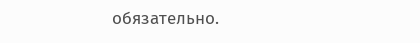обязательно.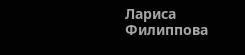Лариса Филиппова